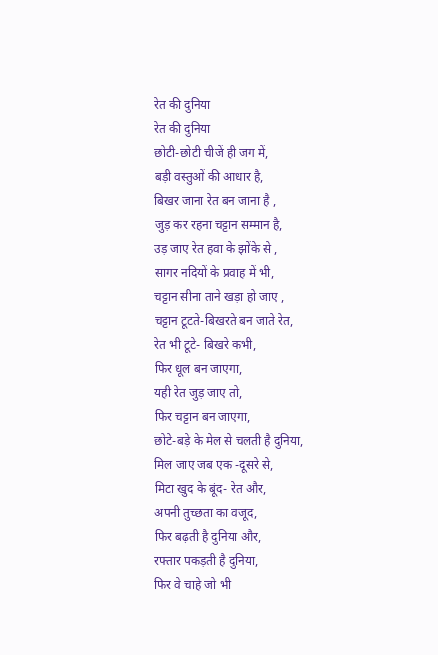रेत की दुनिया
रेत की दुनिया
छोटी-छोटी चीजें ही जग में,
बड़ी वस्तुओं की आधार है,
बिखर जाना रेत बन जाना है ,
जुड़ कर रहना चट्टान सम्मान है,
उड़ जाए रेत हवा के झोंके से ,
सागर नदियों के प्रवाह में भी,
चट्टान सीना ताने खड़ा हो जाए ,
चट्टान टूटते-बिखरते बन जाते रेत,
रेत भी टूटे- बिखरे कभी,
फिर धूल बन जाएगा,
यही रेत जुड़ जाए तो,
फिर चट्टान बन जाएगा,
छोटे-बड़े के मेल से चलती है दुनिया,
मिल जाए जब एक -दूसरे से,
मिटा खुद के बूंद- रेत और,
अपनी तुच्छता का वजूद,
फिर बढ़ती है दुनिया और,
रफ्तार पकड़ती है दुनिया,
फिर वे चाहे जो भी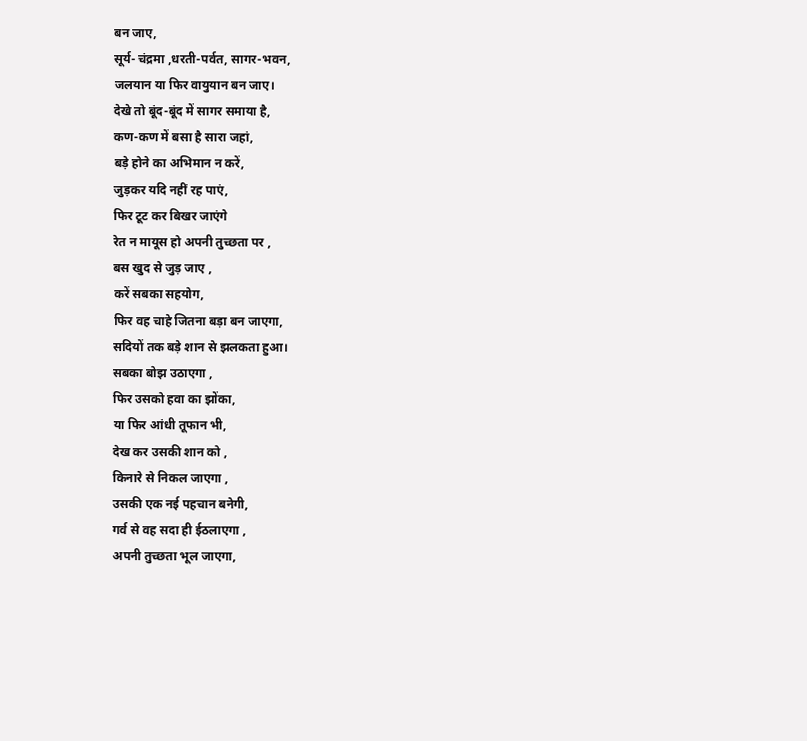बन जाए,
सूर्य- चंद्रमा ,धरती-पर्वत, सागर-भवन,
जलयान या फिर वायुयान बन जाए।
देखे तो बूंद-बूंद में सागर समाया है,
कण-कण में बसा है सारा जहां,
बड़े होने का अभिमान न करें,
जुड़कर यदि नहीं रह पाएं,
फिर टूट कर बिखर जाएंगे
रेत न मायूस हो अपनी तुच्छता पर ,
बस खुद से जुड़ जाए ,
करें सबका सहयोग,
फिर वह चाहे जितना बड़ा बन जाएगा,
सदियों तक बड़े शान से झलकता हुआ।
सबका बोझ उठाएगा ,
फिर उसको हवा का झोंका,
या फिर आंधी तूफान भी,
देख कर उसकी शान को ,
किनारे से निकल जाएगा ,
उसकी एक नई पहचान बनेगी,
गर्व से वह सदा ही ईठलाएगा ,
अपनी तुच्छता भूल जाएगा,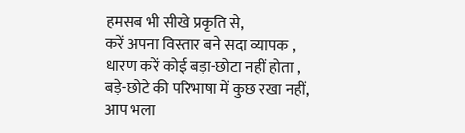हमसब भी सीखे प्रकृति से,
करें अपना विस्तार बने सदा व्यापक ,
धारण करें कोई बड़ा-छोटा नहीं होता ,
बड़े-छोटे की परिभाषा में कुछ रखा नहीं,
आप भला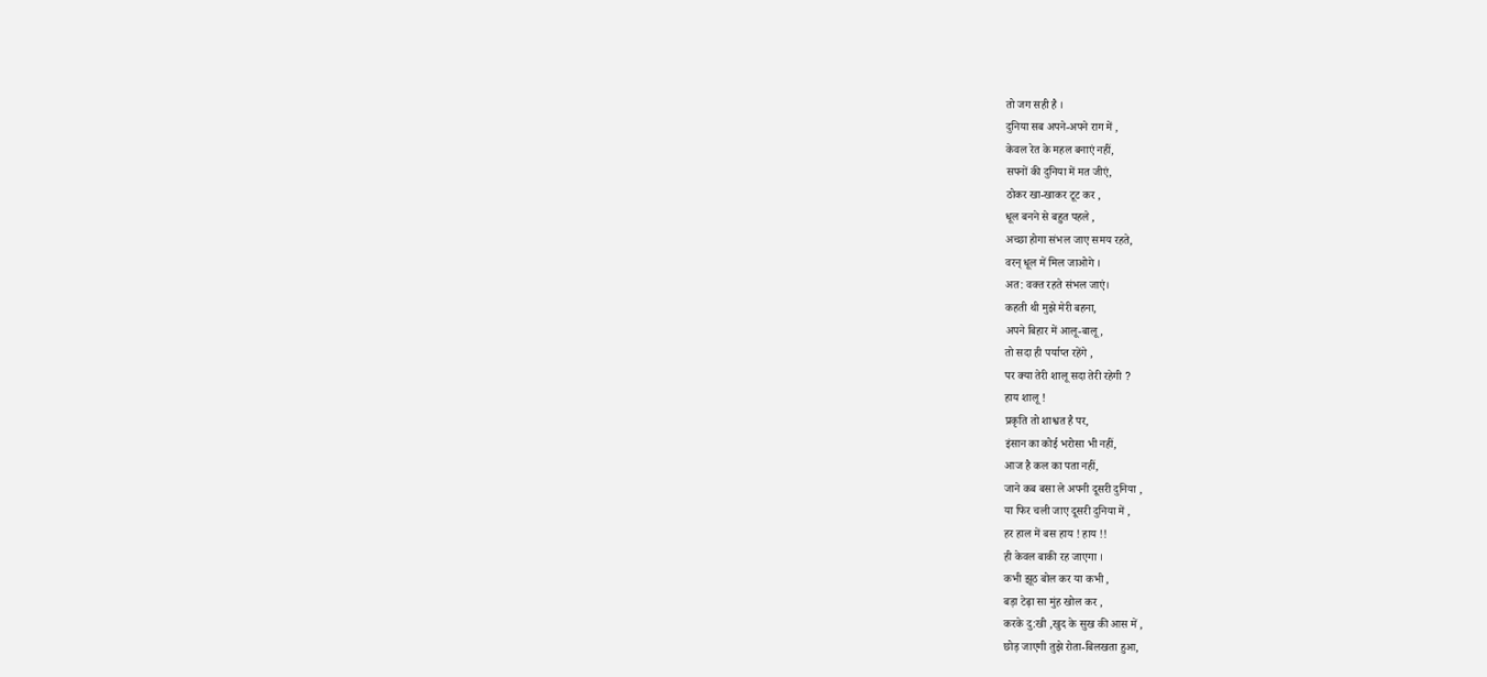तो जग सही है ।
दुनिया सब अपने-अपने राग में ,
केवल रेत के महल बनाएं नहीं,
सपनों की दुनिया में मत जीएं,
ठोकर खा-खाकर टूट कर ,
धूल बनने से बहुत पहले ,
अच्छा होगा संभल जाए समय रहते,
वरन् धूल में मिल जाओगे ।
अत: वक्त रहते संभल जाएं।
कहती थी मुझे मेरी बहना,
अपने बिहार में आलू-बालू ,
तो सदा ही पर्याप्त रहेंगे ,
पर क्या तेरी शालू सदा तेरी रहेगी ?
हाय शालू !
प्रकृति तो शाश्वत है पर,
इंसान का कोई भरोसा भी नहीं,
आज है कल का पता नहीं,
जाने कब बसा ले अपनी दूसरी दुनिया ,
या फिर चली जाए दूसरी दुनिया में ,
हर हाल में बस हाय ! हाय !!
ही केवल बाकी रह जाएगा ।
कभी झूठ बोल कर या कभी ,
बड़ा टेढ़ा सा मुंह खोल कर ,
करके दु:खी ,खुद के सुख की आस में ,
छोड़ जाएगी तुझे रोता-बिलखता हुआ,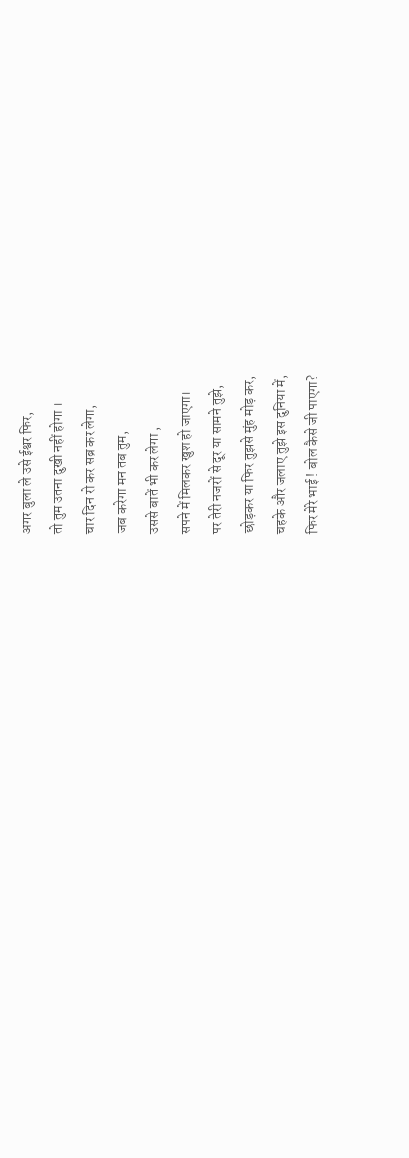अगर बुला ले उसे ईश्वर फिर,
तो तुम उतना दुखी नहीं होगा ।
चार दिन रो कर सब्र कर लेगा,
जब करेगा मन तब तुम,
उससे बातें भी कर लेगा ,
सपने में मिलकर खुश हो जाएगा।
पर तेरी नजरों से दूर या सामने तुझे,
छोड़कर या फिर तुझसे मुंह मोड़ कर,
चहके और जलाए तुझे इस दुनिया में,
फिर मेरे भाई ! बोल कैसे जी पाएगा?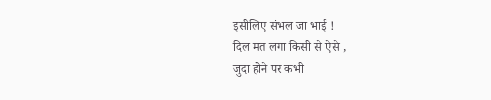इसीलिए संभल जा भाई !
दिल मत लगा किसी से ऐसे ,
जुदा होने पर कभी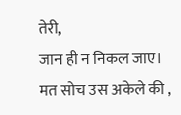तेरी,
जान ही न निकल जाए।
मत सोच उस अकेले की ,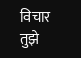विचार तुझे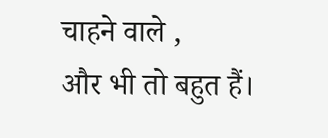चाहने वाले ,
और भी तो बहुत हैं।